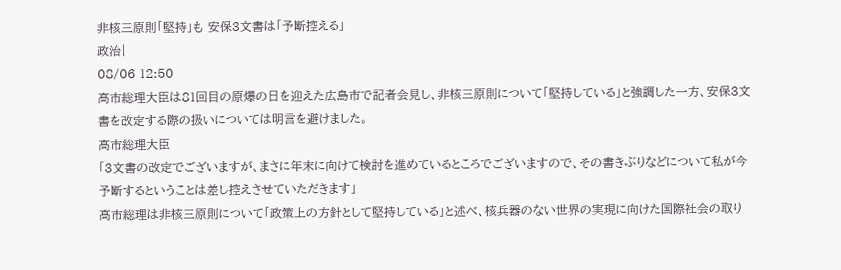非核三原則「堅持」も 安保3文書は「予断控える」
政治|
08/06 12:50
高市総理大臣は81回目の原爆の日を迎えた広島市で記者会見し、非核三原則について「堅持している」と強調した一方、安保3文書を改定する際の扱いについては明言を避けました。
高市総理大臣
「3文書の改定でございますが、まさに年末に向けて検討を進めているところでございますので、その書きぶりなどについて私が今予断するということは差し控えさせていただきます」
高市総理は非核三原則について「政策上の方針として堅持している」と述べ、核兵器のない世界の実現に向けた国際社会の取り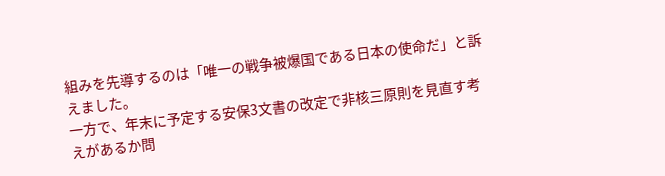組みを先導するのは「唯一の戦争被爆国である日本の使命だ」と訴えました。
一方で、年末に予定する安保3文書の改定で非核三原則を見直す考えがあるか問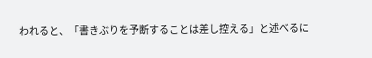われると、「書きぶりを予断することは差し控える」と述べるに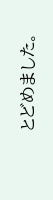とどめました。